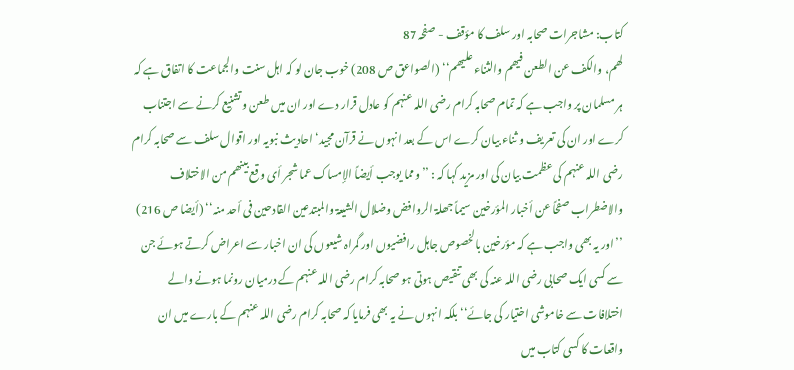کتاب: مشاجرات صحابہ اور سلف کا مؤقف - صفحہ 87
لھم، والکف عن الطعن فیھم والثناء علیھم‘‘ (الصواعق ص 208) خوب جان لو کہ اہل سنت والجماعت کا اتفاق ہے کہ ہر مسلمان پر واجب ہے کہ تمام صحابہ کرام رضی اللہ عنہم کو عادل قرار دے اور ان میں طعن و تشنیع کرنے سے اجتناب کرے اور ان کی تعریف و ثناء بیان کرے اس کے بعد انہوں نے قرآن مجید‘ احادیث نبویہ اور اقوال سلف سے صحابہ کرام رضی اللہ عنہم کی عظمت بیان کی اور مزید کہا کہ : ’’ومما یوجب أیضاً الإمساک عما شجر أی وقع بینھم من الاختلاف والاضطراب صفحاً عن أخبار المؤرخین سیماً جھلۃ الروافض وضلال الشیعۃ والمبتدعین القادحین فی أحد منہ‘‘ (أیضا ص 216) ’’اور یہ بھی واجب ہے کہ مؤرخین بالخصوص جاہل رافضیوں اور گمراہ شیعوں کی ان اخبار سے اعراض کرتے ہوئے جن سے کسی ایک صحابی رضی اللہ عنہ کی بھی تنقیص ہوتی ہو صحابہ کرام رضی اللہ عنہم کے درمیان رونما ہونے والے اختلافات سے خاموشی اختیار کی جائے‘‘ بلکہ انہوں نے یہ بھی فرمایا کہ صحابہ کرام رضی اللہ عنہم کے بارے میں ان واقعات کا کسی کتاب میں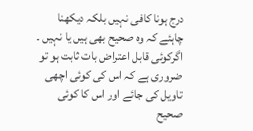درج ہونا کافی نہیں بلکہ دیکھنا چاہئے کہ وہ صحیح بھی ہیں یا نہیں ۔ اگرکوئی قابل اعتراض بات ثابت ہو تو ضروری ہے کہ اس کی کوئی اچھی تاویل کی جائے اور اس کا کوئی صحیح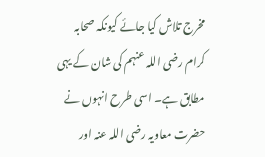مخرج تلاش کیا جائے کیونکہ صحابہ کرام رضی اللہ عنہم کی شان کے یہی مطابق ہے۔ اسی طرح انہوں نے حضرت معاویہ رضی اللہ عنہ اور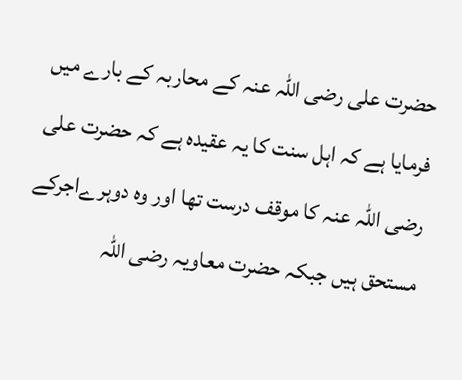حضرت علی رضی اللہ عنہ کے محاربہ کے بارے میں فرمایا ہے کہ اہل سنت کا یہ عقیدہ ہے کہ حضرت علی رضی اللہ عنہ کا موقف درست تھا اور وہ دوہرےاجرکے مستحق ہیں جبکہ حضرت معاویہ رضی اللہ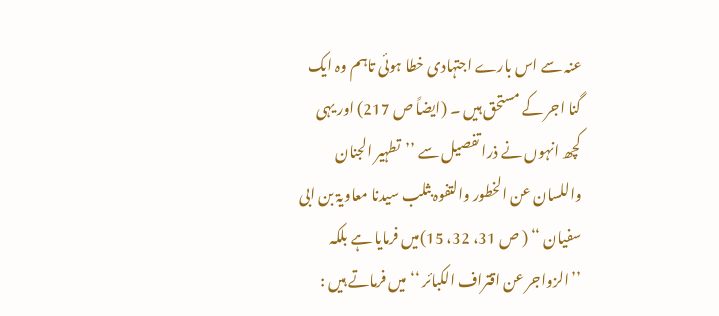عنہ سے اس بارے اجتہادی خطا ہوئی تاہم وہ ایک گنا اجر کے مستحق ہیں ۔ (ایضاً ص 217) اور یہی کچھ انہوں نے ذرا تفصیل سے ’’تطہیر الجنان واللسان عن الخطور والتفوہ بثلب سیدنا معاویۃ بن ابی سفیان ‘‘ ( ص 31، 32، 15)میں فرمایا ہے بلکہ ’’الزواجر عن اقتراف الکبائر ‘‘ میں فرماتے ہیں :